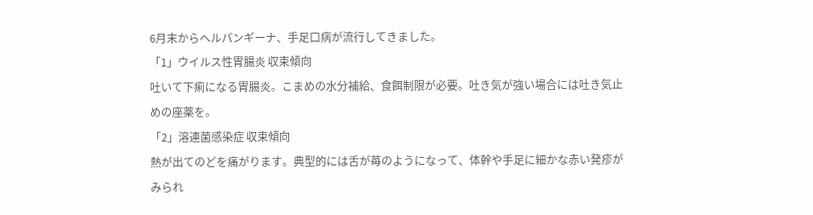6月末からヘルパンギーナ、手足口病が流行してきました。
「1」ウイルス性胃腸炎 収束傾向
吐いて下痢になる胃腸炎。こまめの水分補給、食餌制限が必要。吐き気が強い場合には吐き気止めの座薬を。
「2」溶連菌感染症 収束傾向
熱が出てのどを痛がります。典型的には舌が苺のようになって、体幹や手足に細かな赤い発疹がみられ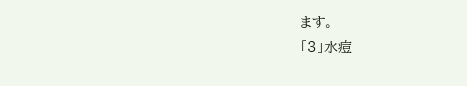ます。
「3」水痘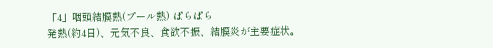「4」咽頭結膜熱(プール熱) ぱらぱら
発熱(約4日)、元気不良、食欲不振、結膜炎が主要症状。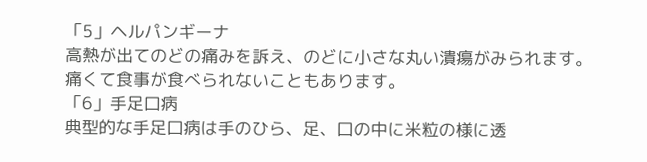「5」ヘルパンギーナ
高熱が出てのどの痛みを訴え、のどに小さな丸い潰瘍がみられます。痛くて食事が食べられないこともあります。
「6」手足口病
典型的な手足口病は手のひら、足、口の中に米粒の様に透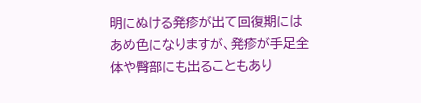明にぬける発疹が出て回復期にはあめ色になりますが、発疹が手足全体や臀部にも出ることもあり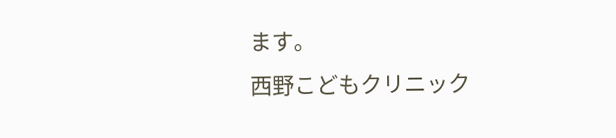ます。
西野こどもクリニック